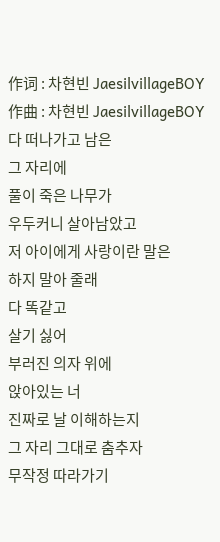作词 : 차현빈 JaesilvillageBOY
作曲 : 차현빈 JaesilvillageBOY
다 떠나가고 남은
그 자리에
풀이 죽은 나무가
우두커니 살아남았고
저 아이에게 사랑이란 말은
하지 말아 줄래
다 똑같고
살기 싫어
부러진 의자 위에
앉아있는 너
진짜로 날 이해하는지
그 자리 그대로 춤추자
무작정 따라가기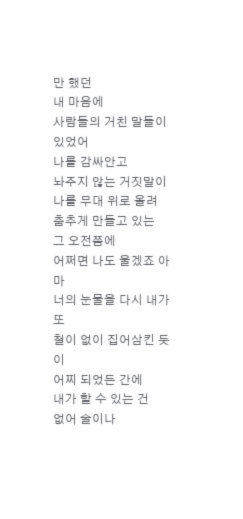만 했던
내 마음에
사람들의 거친 말들이
있었어
나를 감싸안고
놔주지 않는 거짓말이
나를 무대 위로 올려
춤추게 만들고 있는
그 오전쯤에
어쩌면 나도 울겠죠 아마
너의 눈물을 다시 내가 또
철이 없이 집어삼킨 듯이
어찌 되었든 간에
내가 할 수 있는 건
없어 술이나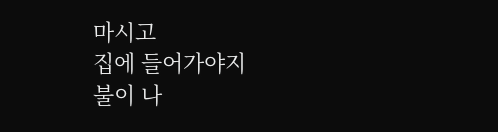마시고
집에 들어가야지
불이 나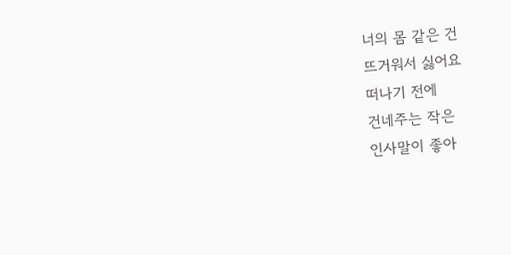너의 몸 같은 건
뜨거워서 싫어요
떠나기 전에
건네주는 작은
인사말이 좋아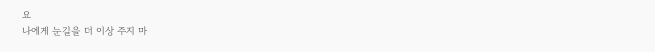요
나에게 눈길을 더 이상 주지 마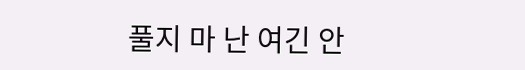풀지 마 난 여긴 안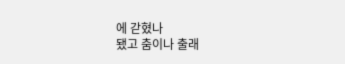에 갇혔나
됐고 춤이나 출래